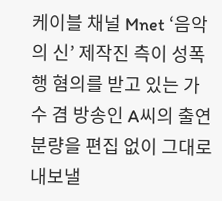케이블 채널 Mnet ‘음악의 신’ 제작진 측이 성폭행 혐의를 받고 있는 가수 겸 방송인 A씨의 출연분량을 편집 없이 그대로 내보낼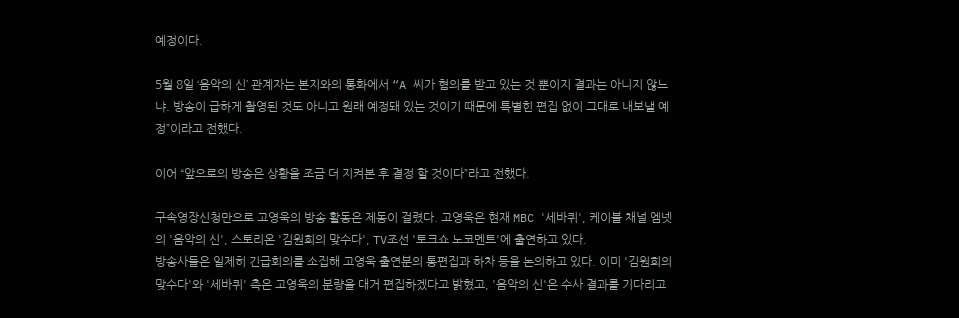예정이다.

5월 8일 ‘음악의 신’ 관계자는 본지와의 통화에서 “A 씨가 혐의를 받고 있는 것 뿐이지 결과는 아니지 않느냐. 방송이 급하게 촬영된 것도 아니고 원래 예정돼 있는 것이기 때문에 특별힌 편집 없이 그대로 내보낼 예정”이라고 전했다.

이어 “앞으로의 방송은 상황을 조금 더 지켜본 후 결정 할 것이다”라고 전했다.

구속영장신청만으로 고영욱의 방송 활동은 제동이 걸렸다. 고영욱은 현재 MBC '세바퀴', 케이블 채널 엠넷의 '음악의 신', 스토리온 '김원희의 맞수다', TV조선 '토크쇼 노코멘트'에 출연하고 있다.
방송사들은 일제히 긴급회의를 소집해 고영욱 출연분의 통편집과 하차 등을 논의하고 있다. 이미 '김원희의 맞수다'와 '세바퀴' 측은 고영욱의 분량을 대거 편집하겠다고 밝혔고, '음악의 신'은 수사 결과를 기다리고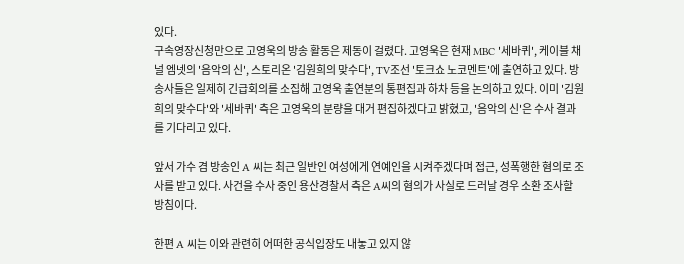있다.
구속영장신청만으로 고영욱의 방송 활동은 제동이 걸렸다. 고영욱은 현재 MBC '세바퀴', 케이블 채널 엠넷의 '음악의 신', 스토리온 '김원희의 맞수다', TV조선 '토크쇼 노코멘트'에 출연하고 있다. 방송사들은 일제히 긴급회의를 소집해 고영욱 출연분의 통편집과 하차 등을 논의하고 있다. 이미 '김원희의 맞수다'와 '세바퀴' 측은 고영욱의 분량을 대거 편집하겠다고 밝혔고, '음악의 신'은 수사 결과를 기다리고 있다.

앞서 가수 겸 방송인 A 씨는 최근 일반인 여성에게 연예인을 시켜주겠다며 접근, 성폭행한 혐의로 조사를 받고 있다. 사건을 수사 중인 용산경찰서 측은 A씨의 혐의가 사실로 드러날 경우 소환 조사할 방침이다.

한편 A 씨는 이와 관련히 어떠한 공식입장도 내놓고 있지 않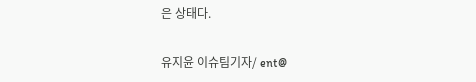은 상태다.

유지윤 이슈팀기자/ ent@